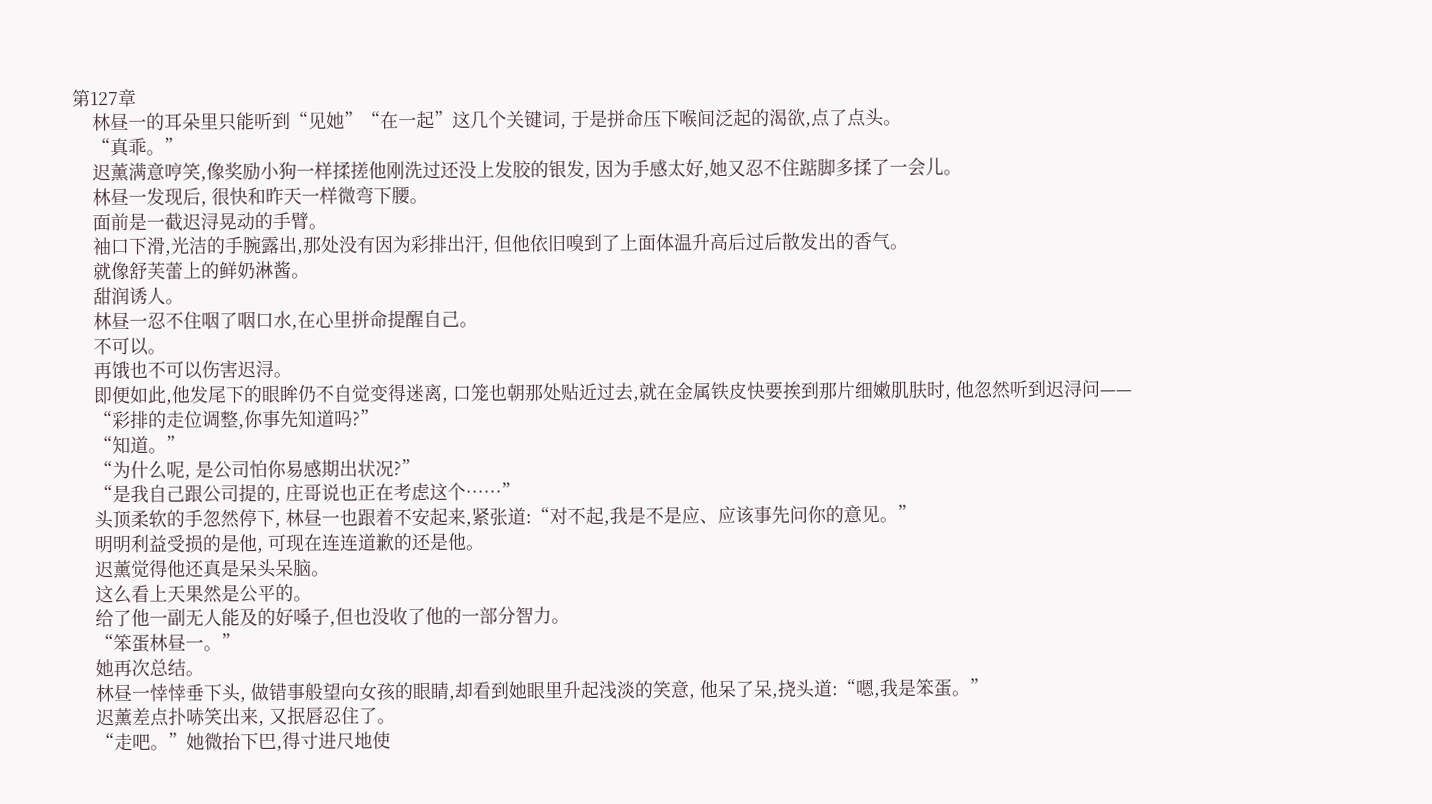第127章
    林昼一的耳朵里只能听到“见她”“在一起”这几个关键词, 于是拼命压下喉间泛起的渴欲,点了点头。
    “真乖。”
    迟薰满意哼笑,像奖励小狗一样揉搓他刚洗过还没上发胶的银发, 因为手感太好,她又忍不住踮脚多揉了一会儿。
    林昼一发现后, 很快和昨天一样微弯下腰。
    面前是一截迟浔晃动的手臂。
    袖口下滑,光洁的手腕露出,那处没有因为彩排出汗, 但他依旧嗅到了上面体温升高后过后散发出的香气。
    就像舒芙蕾上的鲜奶淋酱。
    甜润诱人。
    林昼一忍不住咽了咽口水,在心里拼命提醒自己。
    不可以。
    再饿也不可以伤害迟浔。
    即便如此,他发尾下的眼眸仍不自觉变得迷离, 口笼也朝那处贴近过去,就在金属铁皮快要挨到那片细嫩肌肤时, 他忽然听到迟浔问——
    “彩排的走位调整,你事先知道吗?”
    “知道。”
    “为什么呢, 是公司怕你易感期出状况?”
    “是我自己跟公司提的, 庄哥说也正在考虑这个……”
    头顶柔软的手忽然停下, 林昼一也跟着不安起来,紧张道:“对不起,我是不是应、应该事先问你的意见。”
    明明利益受损的是他, 可现在连连道歉的还是他。
    迟薰觉得他还真是呆头呆脑。
    这么看上天果然是公平的。
    给了他一副无人能及的好嗓子,但也没收了他的一部分智力。
    “笨蛋林昼一。”
    她再次总结。
    林昼一悻悻垂下头, 做错事般望向女孩的眼睛,却看到她眼里升起浅淡的笑意, 他呆了呆,挠头道:“嗯,我是笨蛋。”
    迟薰差点扑哧笑出来, 又抿唇忍住了。
    “走吧。”她微抬下巴,得寸进尺地使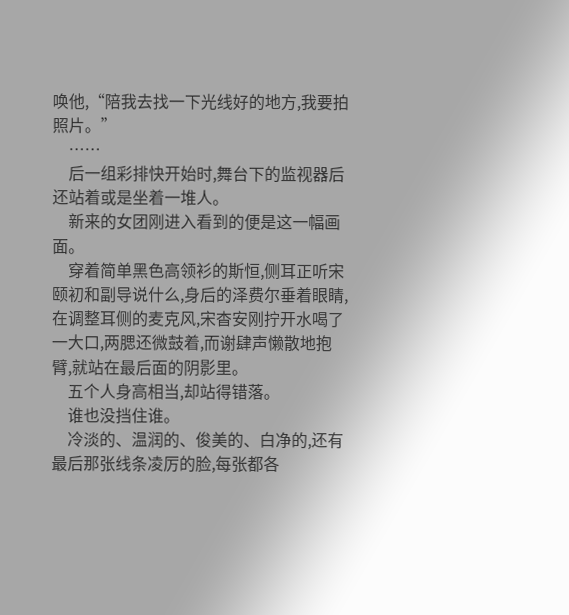唤他,“陪我去找一下光线好的地方,我要拍照片。”
    ……
    后一组彩排快开始时,舞台下的监视器后还站着或是坐着一堆人。
    新来的女团刚进入看到的便是这一幅画面。
    穿着简单黑色高领衫的斯恒,侧耳正听宋颐初和副导说什么,身后的泽费尔垂着眼睛,在调整耳侧的麦克风,宋杳安刚拧开水喝了一大口,两腮还微鼓着,而谢肆声懒散地抱臂,就站在最后面的阴影里。
    五个人身高相当,却站得错落。
    谁也没挡住谁。
    冷淡的、温润的、俊美的、白净的,还有最后那张线条凌厉的脸,每张都各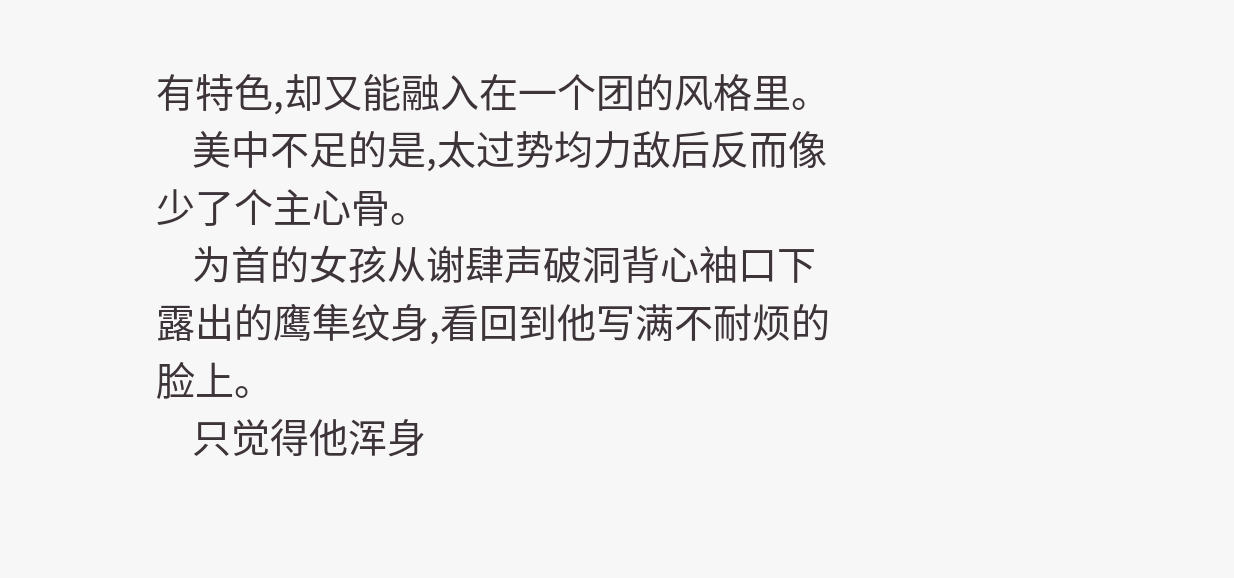有特色,却又能融入在一个团的风格里。
    美中不足的是,太过势均力敌后反而像少了个主心骨。
    为首的女孩从谢肆声破洞背心袖口下露出的鹰隼纹身,看回到他写满不耐烦的脸上。
    只觉得他浑身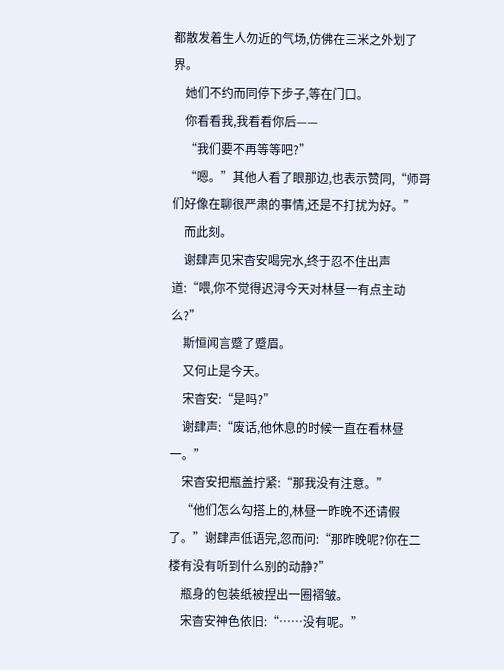都散发着生人勿近的气场,仿佛在三米之外划了界。
    她们不约而同停下步子,等在门口。
    你看看我,我看看你后——
    “我们要不再等等吧?”
    “嗯。”其他人看了眼那边,也表示赞同,“师哥们好像在聊很严肃的事情,还是不打扰为好。”
    而此刻。
    谢肆声见宋杳安喝完水,终于忍不住出声道:“喂,你不觉得迟浔今天对林昼一有点主动么?”
    斯恒闻言蹙了蹙眉。
    又何止是今天。
    宋杳安:“是吗?”
    谢肆声:“废话,他休息的时候一直在看林昼一。”
    宋杳安把瓶盖拧紧:“那我没有注意。”
    “他们怎么勾搭上的,林昼一昨晚不还请假了。”谢肆声低语完,忽而问:“那昨晚呢?你在二楼有没有听到什么别的动静?”
    瓶身的包装纸被捏出一圈褶皱。
    宋杳安神色依旧:“……没有呢。”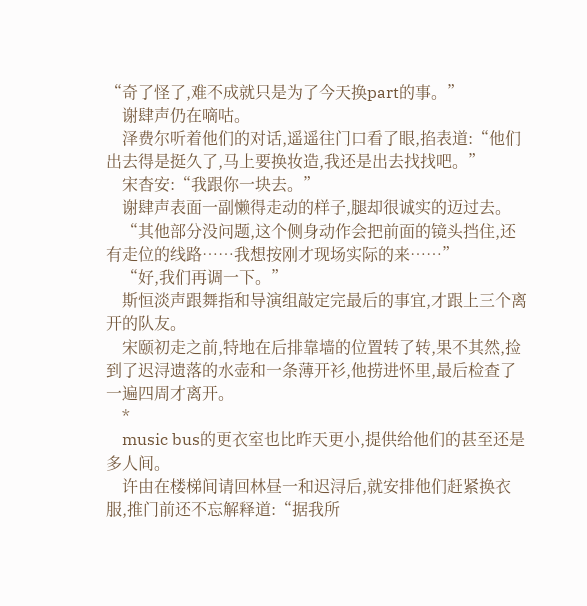“奇了怪了,难不成就只是为了今天换part的事。”
    谢肆声仍在嘀咕。
    泽费尔听着他们的对话,遥遥往门口看了眼,掐表道:“他们出去得是挺久了,马上要换妆造,我还是出去找找吧。”
    宋杳安:“我跟你一块去。”
    谢肆声表面一副懒得走动的样子,腿却很诚实的迈过去。
    “其他部分没问题,这个侧身动作会把前面的镜头挡住,还有走位的线路……我想按刚才现场实际的来……”
    “好,我们再调一下。”
    斯恒淡声跟舞指和导演组敲定完最后的事宜,才跟上三个离开的队友。
    宋颐初走之前,特地在后排靠墙的位置转了转,果不其然,捡到了迟浔遗落的水壶和一条薄开衫,他捞进怀里,最后检查了一遍四周才离开。
    *
    music bus的更衣室也比昨天更小,提供给他们的甚至还是多人间。
    许由在楼梯间请回林昼一和迟浔后,就安排他们赶紧换衣服,推门前还不忘解释道:“据我所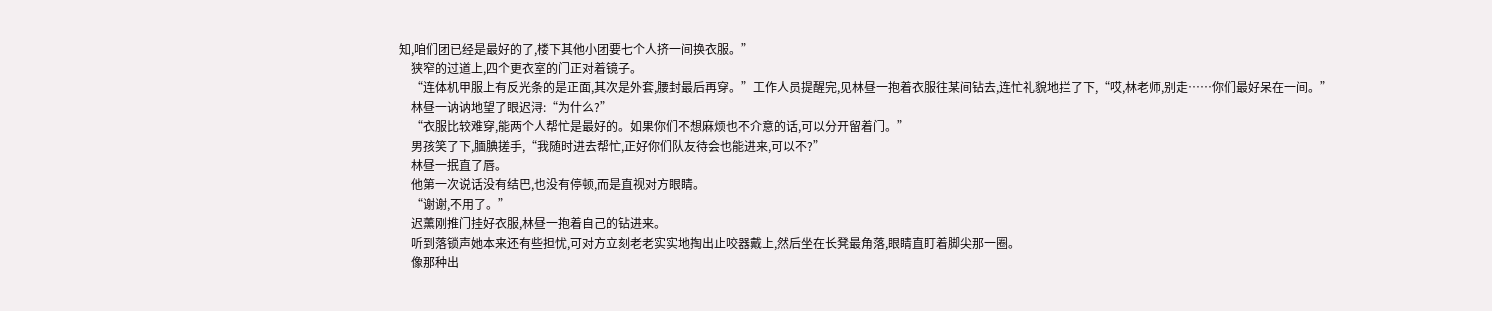知,咱们团已经是最好的了,楼下其他小团要七个人挤一间换衣服。”
    狭窄的过道上,四个更衣室的门正对着镜子。
    “连体机甲服上有反光条的是正面,其次是外套,腰封最后再穿。”工作人员提醒完,见林昼一抱着衣服往某间钻去,连忙礼貌地拦了下,“哎,林老师,别走……你们最好呆在一间。”
    林昼一讷讷地望了眼迟浔:“为什么?”
    “衣服比较难穿,能两个人帮忙是最好的。如果你们不想麻烦也不介意的话,可以分开留着门。”
    男孩笑了下,腼腆搓手,“我随时进去帮忙,正好你们队友待会也能进来,可以不?”
    林昼一抿直了唇。
    他第一次说话没有结巴,也没有停顿,而是直视对方眼睛。
    “谢谢,不用了。”
    迟薰刚推门挂好衣服,林昼一抱着自己的钻进来。
    听到落锁声她本来还有些担忧,可对方立刻老老实实地掏出止咬器戴上,然后坐在长凳最角落,眼睛直盯着脚尖那一圈。
    像那种出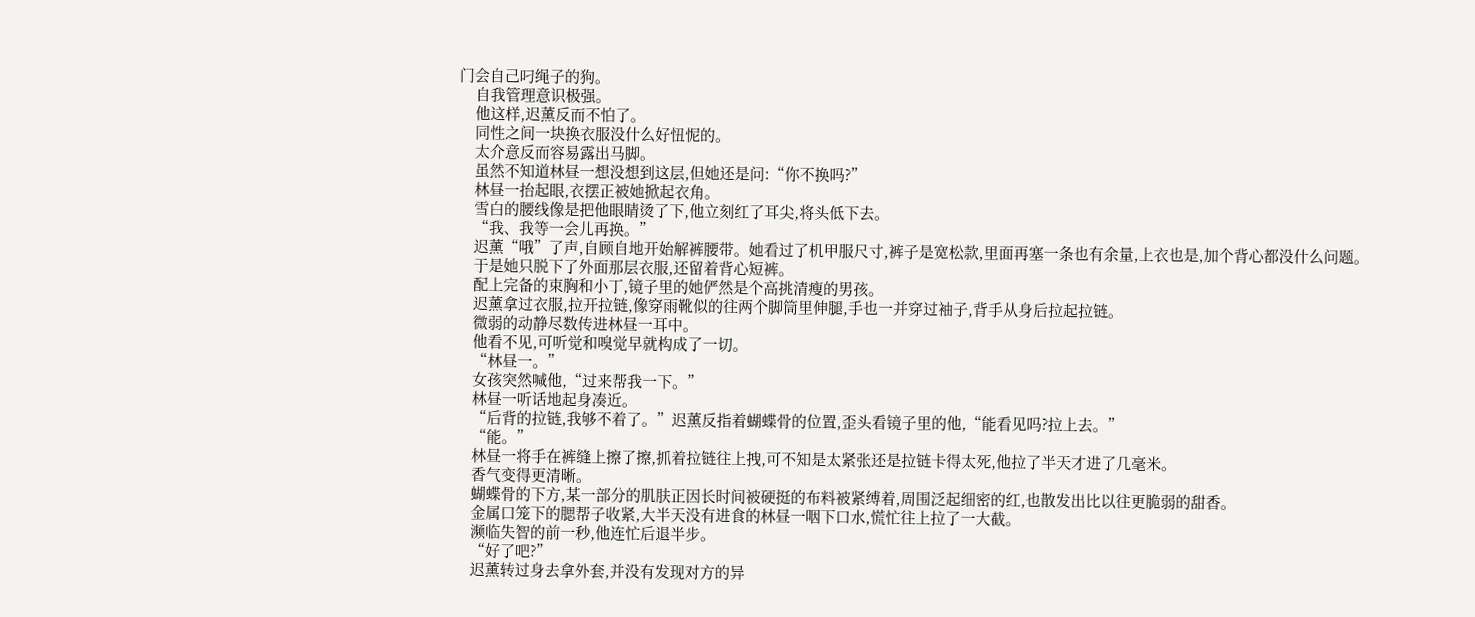门会自己叼绳子的狗。
    自我管理意识极强。
    他这样,迟薰反而不怕了。
    同性之间一块换衣服没什么好忸怩的。
    太介意反而容易露出马脚。
    虽然不知道林昼一想没想到这层,但她还是问:“你不换吗?”
    林昼一抬起眼,衣摆正被她掀起衣角。
    雪白的腰线像是把他眼睛烫了下,他立刻红了耳尖,将头低下去。
    “我、我等一会儿再换。”
    迟薰“哦”了声,自顾自地开始解裤腰带。她看过了机甲服尺寸,裤子是宽松款,里面再塞一条也有余量,上衣也是,加个背心都没什么问题。
    于是她只脱下了外面那层衣服,还留着背心短裤。
    配上完备的束胸和小丁,镜子里的她俨然是个高挑清瘦的男孩。
    迟薰拿过衣服,拉开拉链,像穿雨靴似的往两个脚筒里伸腿,手也一并穿过袖子,背手从身后拉起拉链。
    微弱的动静尽数传进林昼一耳中。
    他看不见,可听觉和嗅觉早就构成了一切。
    “林昼一。”
    女孩突然喊他,“过来帮我一下。”
    林昼一听话地起身凑近。
    “后背的拉链,我够不着了。”迟薰反指着蝴蝶骨的位置,歪头看镜子里的他,“能看见吗?拉上去。”
    “能。”
    林昼一将手在裤缝上擦了擦,抓着拉链往上拽,可不知是太紧张还是拉链卡得太死,他拉了半天才进了几毫米。
    香气变得更清晰。
    蝴蝶骨的下方,某一部分的肌肤正因长时间被硬挺的布料被紧缚着,周围泛起细密的红,也散发出比以往更脆弱的甜香。
    金属口笼下的腮帮子收紧,大半天没有进食的林昼一咽下口水,慌忙往上拉了一大截。
    濒临失智的前一秒,他连忙后退半步。
    “好了吧?”
    迟薰转过身去拿外套,并没有发现对方的异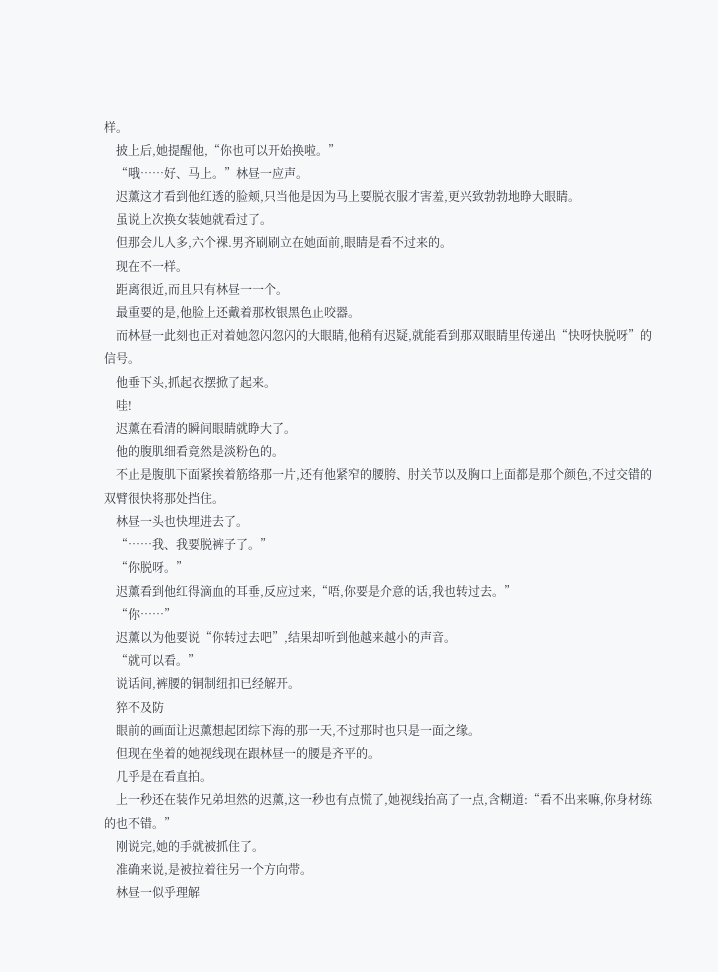样。
    披上后,她提醒他,“你也可以开始换啦。”
    “哦……好、马上。”林昼一应声。
    迟薰这才看到他红透的脸颊,只当他是因为马上要脱衣服才害羞,更兴致勃勃地睁大眼睛。
    虽说上次换女装她就看过了。
    但那会儿人多,六个裸.男齐刷刷立在她面前,眼睛是看不过来的。
    现在不一样。
    距离很近,而且只有林昼一一个。
    最重要的是,他脸上还戴着那枚银黑色止咬器。
    而林昼一此刻也正对着她忽闪忽闪的大眼睛,他稍有迟疑,就能看到那双眼睛里传递出“快呀快脱呀”的信号。
    他垂下头,抓起衣摆掀了起来。
    哇!
    迟薰在看清的瞬间眼睛就睁大了。
    他的腹肌细看竟然是淡粉色的。
    不止是腹肌下面紧挨着筋络那一片,还有他紧窄的腰胯、肘关节以及胸口上面都是那个颜色,不过交错的双臂很快将那处挡住。
    林昼一头也快埋进去了。
    “……我、我要脱裤子了。”
    “你脱呀。”
    迟薰看到他红得滴血的耳垂,反应过来,“唔,你要是介意的话,我也转过去。”
    “你……”
    迟薰以为他要说“你转过去吧”,结果却听到他越来越小的声音。
    “就可以看。”
    说话间,裤腰的铜制纽扣已经解开。
    猝不及防
    眼前的画面让迟薰想起团综下海的那一天,不过那时也只是一面之缘。
    但现在坐着的她视线现在跟林昼一的腰是齐平的。
    几乎是在看直拍。
    上一秒还在装作兄弟坦然的迟薰,这一秒也有点慌了,她视线抬高了一点,含糊道:“看不出来嘛,你身材练的也不错。”
    刚说完,她的手就被抓住了。
    准确来说,是被拉着往另一个方向带。
    林昼一似乎理解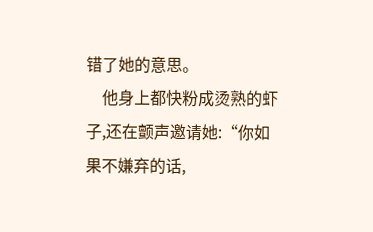错了她的意思。
    他身上都快粉成烫熟的虾子,还在颤声邀请她:“你如果不嫌弃的话,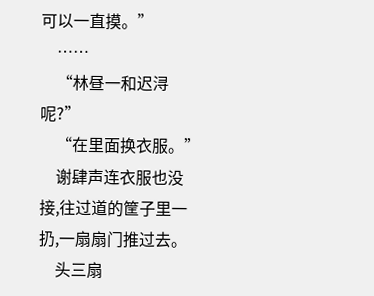可以一直摸。”
    ……
    “林昼一和迟浔呢?”
    “在里面换衣服。”
    谢肆声连衣服也没接,往过道的筐子里一扔,一扇扇门推过去。
    头三扇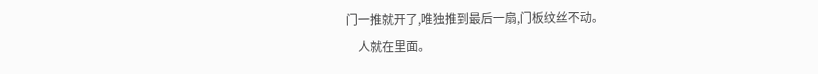门一推就开了,唯独推到最后一扇,门板纹丝不动。
    人就在里面。